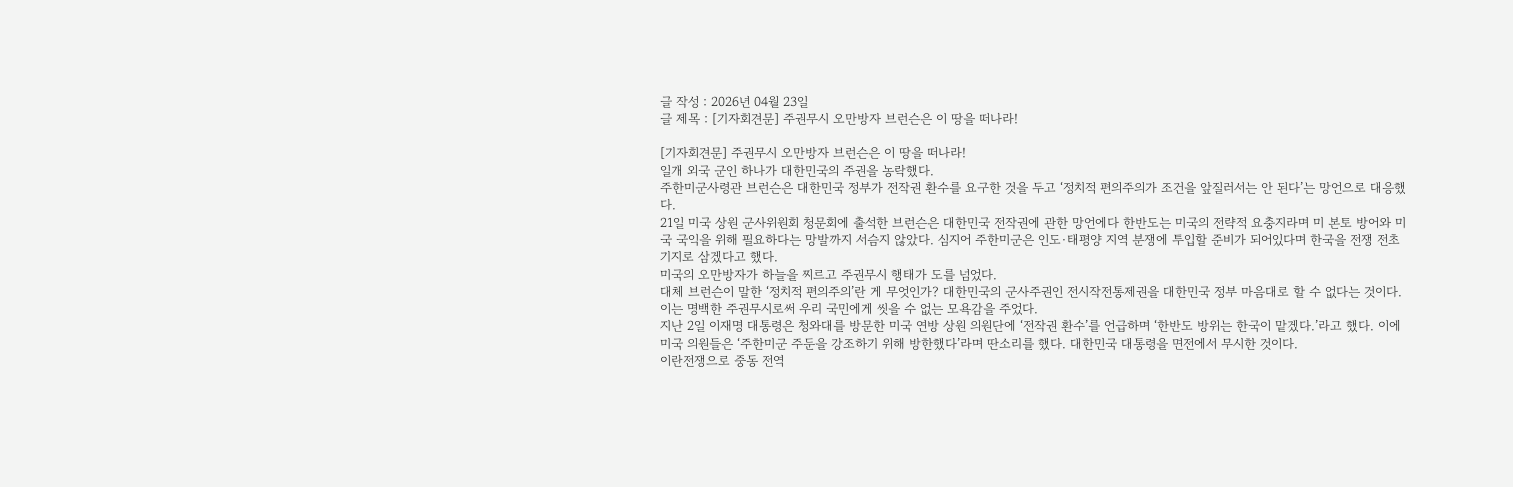글 작성 : 2026년 04월 23일
글 제목 : [기자회견문] 주권무시 오만방자 브런슨은 이 땅을 떠나라!

[기자회견문] 주권무시 오만방자 브런슨은 이 땅을 떠나라!
일개 외국 군인 하나가 대한민국의 주권을 농락했다.
주한미군사령관 브런슨은 대한민국 정부가 전작권 환수를 요구한 것을 두고 ‘정치적 편의주의가 조건을 앞질러서는 안 된다’는 망언으로 대응했다.
21일 미국 상원 군사위원회 청문회에 출석한 브런슨은 대한민국 전작권에 관한 망언에다 한반도는 미국의 전략적 요충지라며 미 본토 방어와 미국 국익을 위해 필요하다는 망발까지 서슴지 않았다. 심지어 주한미군은 인도·태평양 지역 분쟁에 투입할 준비가 되어있다며 한국을 전쟁 전초기지로 삼겠다고 했다.
미국의 오만방자가 하늘을 찌르고 주권무시 행태가 도를 넘었다.
대체 브런슨이 말한 ‘정치적 편의주의’란 게 무엇인가? 대한민국의 군사주권인 전시작전통제권을 대한민국 정부 마음대로 할 수 없다는 것이다. 이는 명백한 주권무시로써 우리 국민에게 씻을 수 없는 모욕감을 주었다.
지난 2일 이재명 대통령은 청와대를 방문한 미국 연방 상원 의원단에 ‘전작권 환수’를 언급하며 ‘한반도 방위는 한국이 맡겠다.’라고 했다. 이에 미국 의원들은 ‘주한미군 주둔을 강조하기 위해 방한했다’라며 딴소리를 했다. 대한민국 대통령을 면전에서 무시한 것이다.
이란전쟁으로 중동 전역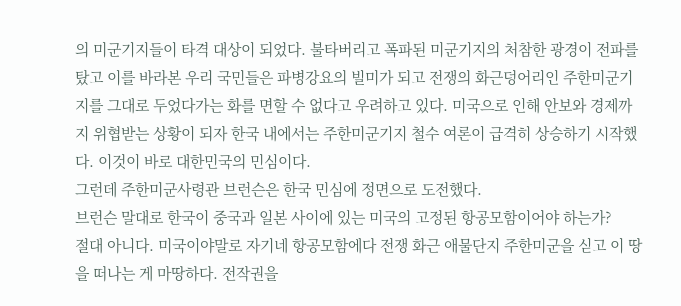의 미군기지들이 타격 대상이 되었다. 불타버리고 폭파된 미군기지의 처참한 광경이 전파를 탔고 이를 바라본 우리 국민들은 파병강요의 빌미가 되고 전쟁의 화근덩어리인 주한미군기지를 그대로 두었다가는 화를 면할 수 없다고 우려하고 있다. 미국으로 인해 안보와 경제까지 위협받는 상황이 되자 한국 내에서는 주한미군기지 철수 여론이 급격히 상승하기 시작했다. 이것이 바로 대한민국의 민심이다.
그런데 주한미군사령관 브런슨은 한국 민심에 정면으로 도전했다.
브런슨 말대로 한국이 중국과 일본 사이에 있는 미국의 고정된 항공모함이어야 하는가?
절대 아니다. 미국이야말로 자기네 항공모함에다 전쟁 화근 애물단지 주한미군을 싣고 이 땅을 떠나는 게 마땅하다. 전작권을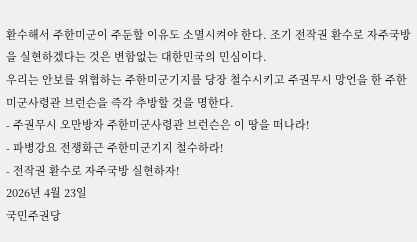환수해서 주한미군이 주둔할 이유도 소멸시켜야 한다. 조기 전작권 환수로 자주국방을 실현하겠다는 것은 변함없는 대한민국의 민심이다.
우리는 안보를 위협하는 주한미군기지를 당장 철수시키고 주권무시 망언을 한 주한미군사령관 브런슨을 즉각 추방할 것을 명한다.
- 주권무시 오만방자 주한미군사령관 브런슨은 이 땅을 떠나라!
- 파병강요 전쟁화근 주한미군기지 철수하라!
- 전작권 환수로 자주국방 실현하자!
2026년 4월 23일
국민주권당